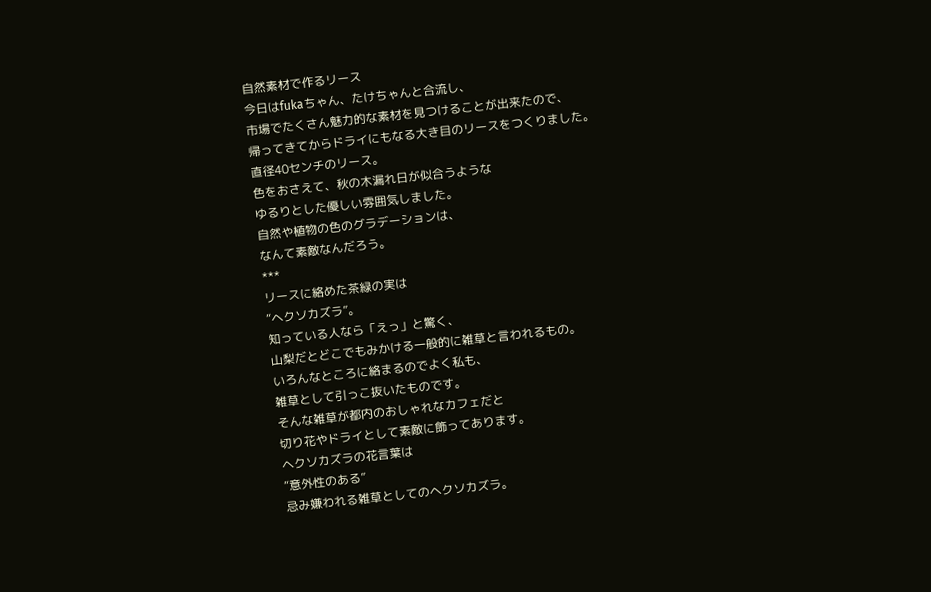自然素材で作るリース
今日はfukaちゃん、たけちゃんと合流し、
市場でたくさん魅力的な素材を見つけることが出来たので、
帰ってきてからドライにもなる大き目のリースをつくりました。
直径40センチのリース。
色をおさえて、秋の木漏れ日が似合うような
ゆるりとした優しい雰囲気しました。
自然や植物の色のグラデーションは、
なんて素敵なんだろう。
***
リースに絡めた茶緑の実は
“ヘクソカズラ”。
知っている人なら「えっ」と驚く、
山梨だとどこでもみかける一般的に雑草と言われるもの。
いろんなところに絡まるのでよく私も、
雑草として引っこ抜いたものです。
そんな雑草が都内のおしゃれなカフェだと
切り花やドライとして素敵に飾ってあります。
ヘクソカズラの花言葉は
“意外性のある”
忌み嫌われる雑草としてのヘクソカズラ。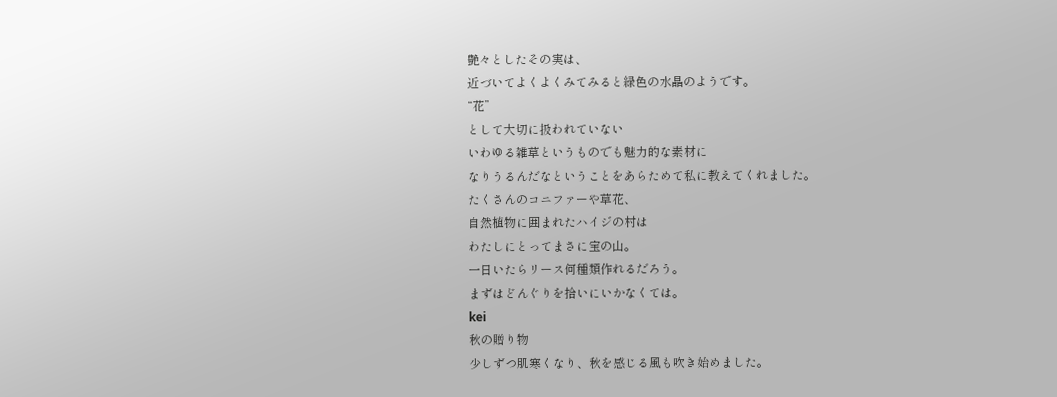艶々としたその実は、
近づいてよくよくみてみると緑色の水晶のようです。
“花”
として大切に扱われていない
いわゆる雑草というものでも魅力的な素材に
なりうるんだなということをあらためて私に教えてくれました。
たくさんのコニファーや草花、
自然植物に囲まれたハイジの村は
わたしにとってまさに宝の山。
一日いたらリース何種類作れるだろう。
まずはどんぐりを拾いにいかなくては。
kei
秋の贈り物
少しずつ肌寒くなり、秋を感じる風も吹き始めました。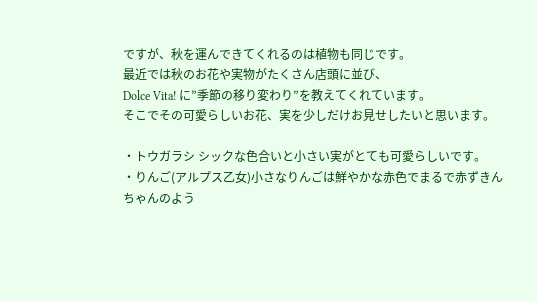ですが、秋を運んできてくれるのは植物も同じです。
最近では秋のお花や実物がたくさん店頭に並び、
Dolce Vita! に”季節の移り変わり”を教えてくれています。
そこでその可愛らしいお花、実を少しだけお見せしたいと思います。

・トウガラシ シックな色合いと小さい実がとても可愛らしいです。
・りんご(アルプス乙女)小さなりんごは鮮やかな赤色でまるで赤ずきんちゃんのよう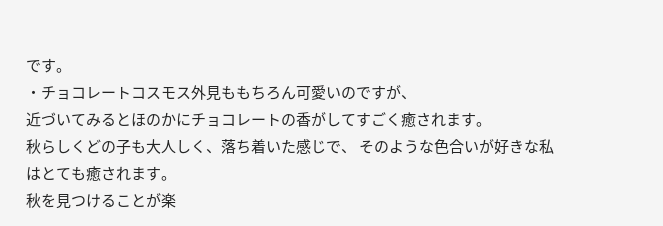です。
・チョコレートコスモス外見ももちろん可愛いのですが、
近づいてみるとほのかにチョコレートの香がしてすごく癒されます。
秋らしくどの子も大人しく、落ち着いた感じで、 そのような色合いが好きな私はとても癒されます。
秋を見つけることが楽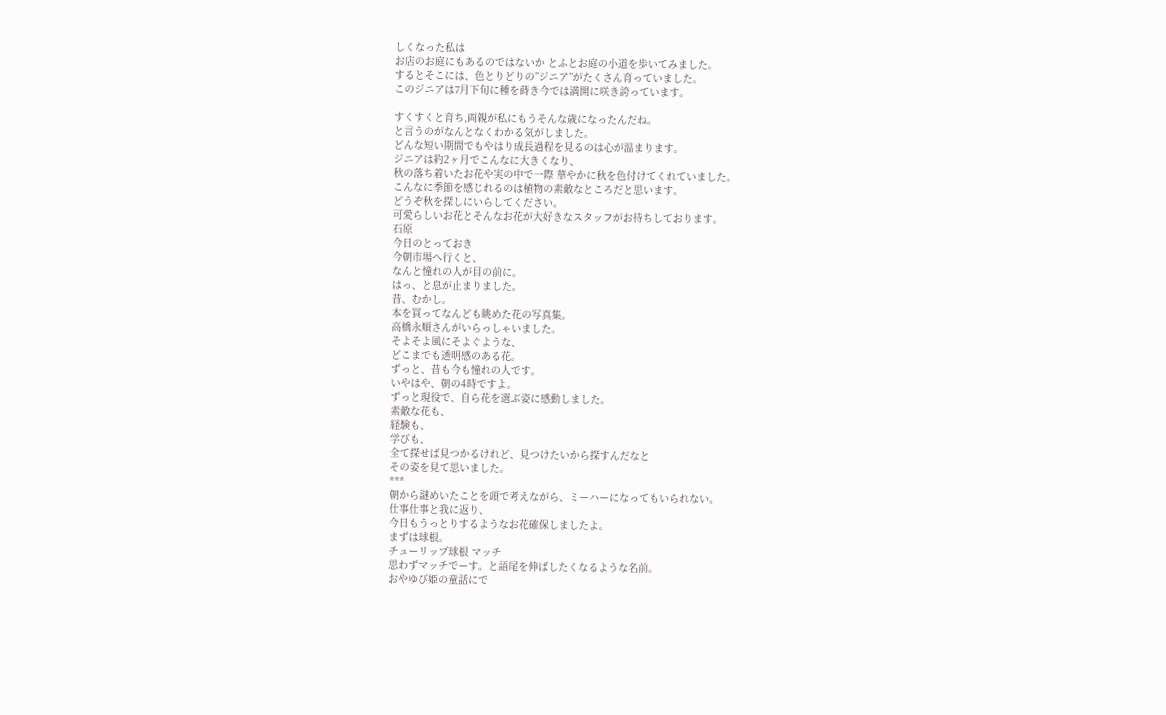しくなった私は
お店のお庭にもあるのではないか とふとお庭の小道を歩いてみました。
するとそこには、色とりどりの”ジニア”がたくさん育っていました。
このジニアは7月下旬に種を蒔き今では満開に咲き誇っています。

すくすくと育ち,両親が私にもうそんな歳になったんだね。
と言うのがなんとなくわかる気がしました。
どんな短い期間でもやはり成長過程を見るのは心が温まります。
ジニアは約2ヶ月でこんなに大きくなり、
秋の落ち着いたお花や実の中で一際 華やかに秋を色付けてくれていました。
こんなに季節を感じれるのは植物の素敵なところだと思います。
どうぞ秋を探しにいらしてください。
可愛らしいお花とそんなお花が大好きなスタッフがお待ちしております。
石原
今日のとっておき
今朝市場へ行くと、
なんと憧れの人が目の前に。
はっ、と息が止まりました。
昔、むかし。
本を買ってなんども眺めた花の写真集。
高橋永順さんがいらっしゃいました。
そよそよ風にそよぐような、
どこまでも透明感のある花。
ずっと、昔も今も憧れの人です。
いやはや、朝の4時ですよ。
ずっと現役で、自ら花を選ぶ姿に感動しました。
素敵な花も、
経験も、
学びも、
全て探せば見つかるけれど、見つけたいから探すんだなと
その姿を見て思いました。
***
朝から謎めいたことを頭で考えながら、ミーハーになってもいられない。
仕事仕事と我に返り、
今日もうっとりするようなお花確保しましたよ。
まずは球根。
チューリップ球根 マッチ
思わずマッチでーす。と語尾を伸ばしたくなるような名前。
おやゆび姫の童話にで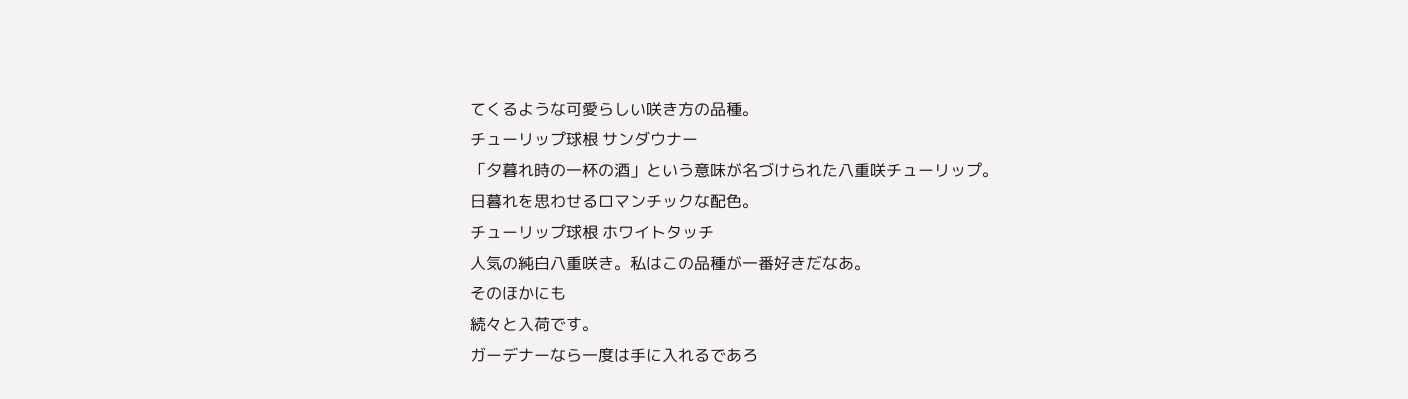てくるような可愛らしい咲き方の品種。
チューリップ球根 サンダウナー
「夕暮れ時の一杯の酒」という意味が名づけられた八重咲チューリップ。
日暮れを思わせるロマンチックな配色。
チューリップ球根 ホワイトタッチ
人気の純白八重咲き。私はこの品種が一番好きだなあ。
そのほかにも
続々と入荷です。
ガーデナーなら一度は手に入れるであろ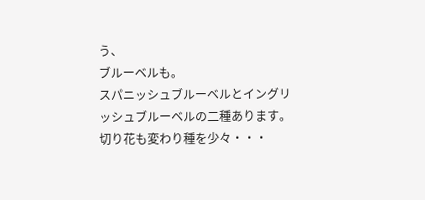う、
ブルーベルも。
スパニッシュブルーベルとイングリッシュブルーベルの二種あります。
切り花も変わり種を少々・・・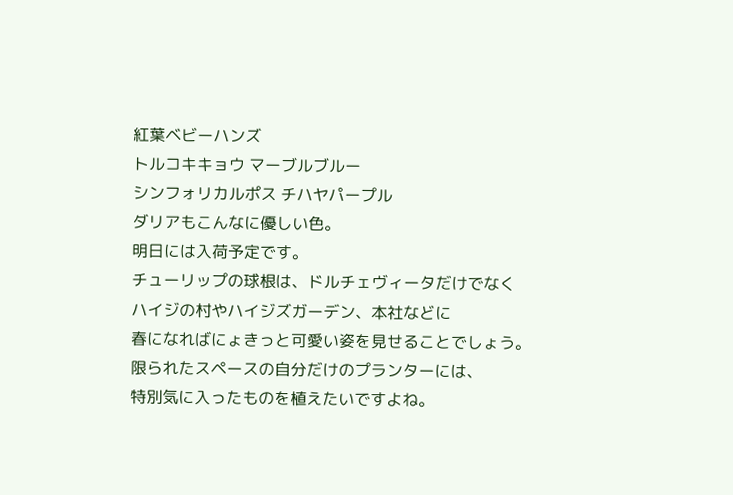紅葉ベビーハンズ
トルコキキョウ マーブルブルー
シンフォリカルポス チハヤパープル
ダリアもこんなに優しい色。
明日には入荷予定です。
チューリップの球根は、ドルチェヴィータだけでなく
ハイジの村やハイジズガーデン、本社などに
春になればにょきっと可愛い姿を見せることでしょう。
限られたスペースの自分だけのプランターには、
特別気に入ったものを植えたいですよね。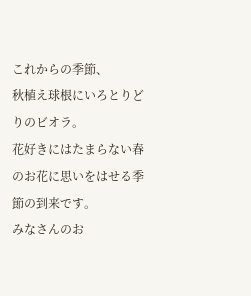これからの季節、
秋植え球根にいろとりどりのビオラ。
花好きにはたまらない春のお花に思いをはせる季節の到来です。
みなさんのお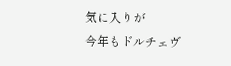気に入りが
今年もドルチェヴ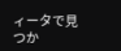ィータで見つか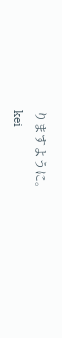りますように。
kei